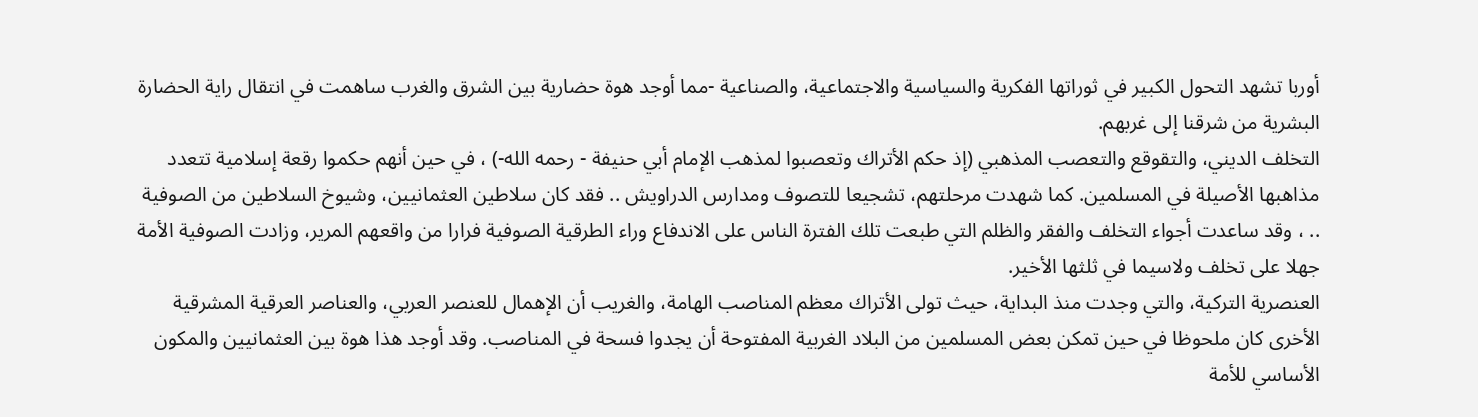أوربا تشهد التحول الكبير في ثوراتها الفكرية والسياسية والاجتماعية، والصناعية -مما أوجد هوة حضارية بين الشرق والغرب ساهمت في انتقال راية الحضارة البشرية من شرقنا إلى غربهم.
التخلف الديني، والتقوقع والتعصب المذهبي (إذ حكم الأتراك وتعصبوا لمذهب الإمام أبي حنيفة - رحمه الله-) ، في حين أنهم حكموا رقعة إسلامية تتعدد مذاهبها الأصيلة في المسلمين. كما شهدت مرحلتهم، تشجيعا للتصوف ومدارس الدراويش .. فقد كان سلاطين العثمانيين، وشيوخ السلاطين من الصوفية .. ، وقد ساعدت أجواء التخلف والفقر والظلم التي طبعت تلك الفترة الناس على الاندفاع وراء الطرقية الصوفية فرارا من واقعهم المرير، وزادت الصوفية الأمة جهلا على تخلف ولاسيما في ثلثها الأخير.
العنصرية التركية، والتي وجدت منذ البداية، حيث تولى الأتراك معظم المناصب الهامة، والغريب أن الإهمال للعنصر العربي، والعناصر العرقية المشرقية الأخرى كان ملحوظا في حين تمكن بعض المسلمين من البلاد الغربية المفتوحة أن يجدوا فسحة في المناصب. وقد أوجد هذا هوة بين العثمانيين والمكون الأساسي للأمة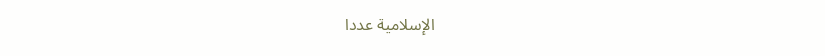الإسلامية عددا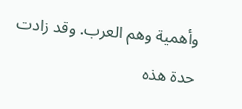وأهمية وهم العرب. وقد زادت حدة هذه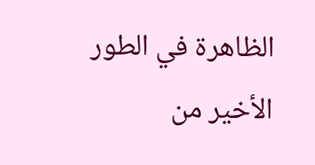الظاهرة في الطور الأخير من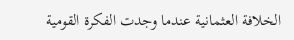الخلافة العثمانية عندما وجدت الفكرة القومية